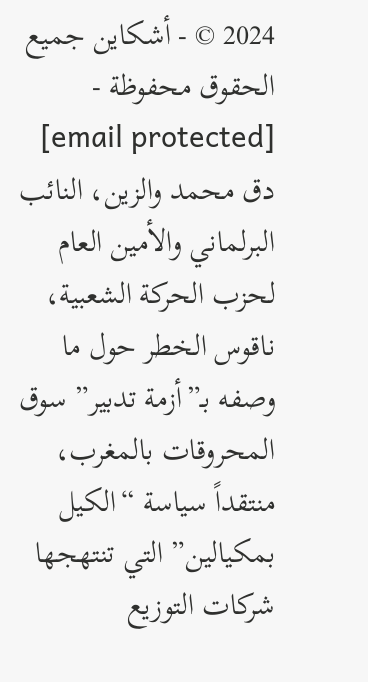2024 © - أشكاين جميع الحقوق محفوظة - [email protected]
دق محمد والزين، النائب البرلماني والأمين العام لحزب الحركة الشعبية، ناقوس الخطر حول ما وصفه بـ”أزمة تدبير” سوق المحروقات بالمغرب، منتقداً سياسة “الكيل بمكيالين” التي تنتهجها شركات التوزيع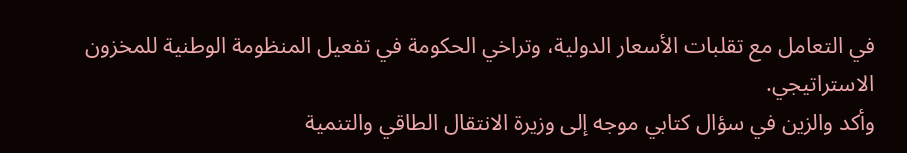في التعامل مع تقلبات الأسعار الدولية، وتراخي الحكومة في تفعيل المنظومة الوطنية للمخزون الاستراتيجي.
وأكد والزين في سؤال كتابي موجه إلى وزيرة الانتقال الطاقي والتنمية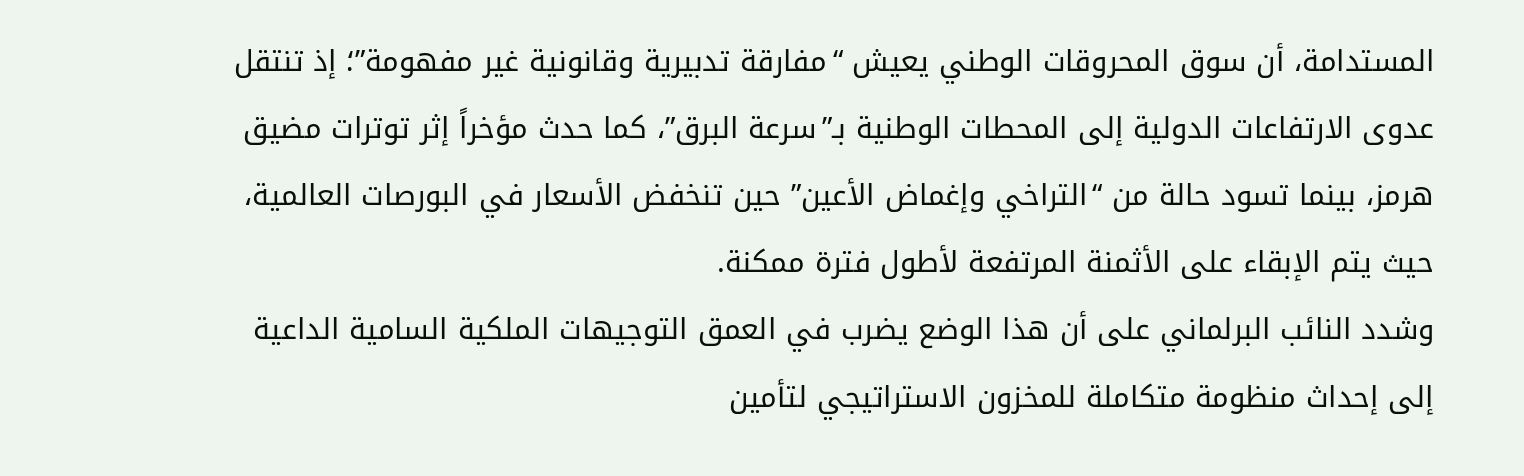المستدامة، أن سوق المحروقات الوطني يعيش “مفارقة تدبيرية وقانونية غير مفهومة”؛ إذ تنتقل عدوى الارتفاعات الدولية إلى المحطات الوطنية بـ”سرعة البرق”، كما حدث مؤخراً إثر توترات مضيق هرمز، بينما تسود حالة من “التراخي وإغماض الأعين” حين تنخفض الأسعار في البورصات العالمية، حيث يتم الإبقاء على الأثمنة المرتفعة لأطول فترة ممكنة.
وشدد النائب البرلماني على أن هذا الوضع يضرب في العمق التوجيهات الملكية السامية الداعية إلى إحداث منظومة متكاملة للمخزون الاستراتيجي لتأمين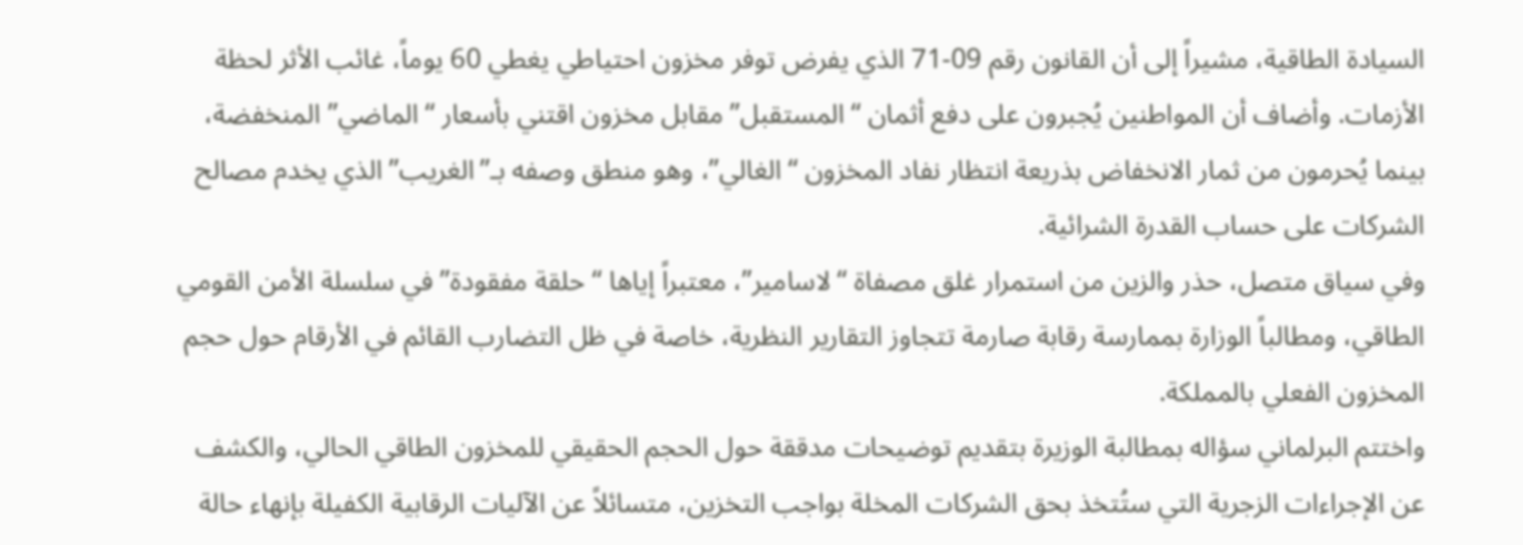السيادة الطاقية، مشيراً إلى أن القانون رقم 09-71 الذي يفرض توفر مخزون احتياطي يغطي 60 يوماً، غائب الأثر لحظة الأزمات. وأضاف أن المواطنين يُجبرون على دفع أثمان “المستقبل” مقابل مخزون اقتني بأسعار “الماضي” المنخفضة، بينما يُحرمون من ثمار الانخفاض بذريعة انتظار نفاد المخزون “الغالي”، وهو منطق وصفه بـ”الغريب” الذي يخدم مصالح الشركات على حساب القدرة الشرائية.
وفي سياق متصل، حذر والزين من استمرار غلق مصفاة “لاسامير”، معتبراً إياها “حلقة مفقودة” في سلسلة الأمن القومي الطاقي، ومطالباً الوزارة بممارسة رقابة صارمة تتجاوز التقارير النظرية، خاصة في ظل التضارب القائم في الأرقام حول حجم المخزون الفعلي بالمملكة.
واختتم البرلماني سؤاله بمطالبة الوزيرة بتقديم توضيحات مدققة حول الحجم الحقيقي للمخزون الطاقي الحالي، والكشف عن الإجراءات الزجرية التي ستُتخذ بحق الشركات المخلة بواجب التخزين، متسائلاً عن الآليات الرقابية الكفيلة بإنهاء حالة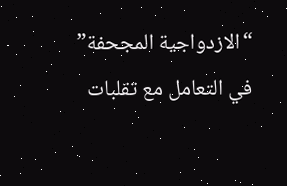“الازدواجية المجحفة” في التعامل مع تقلبات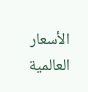الأسعار العالمية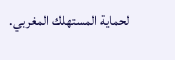لحماية المستهلك المغربي.